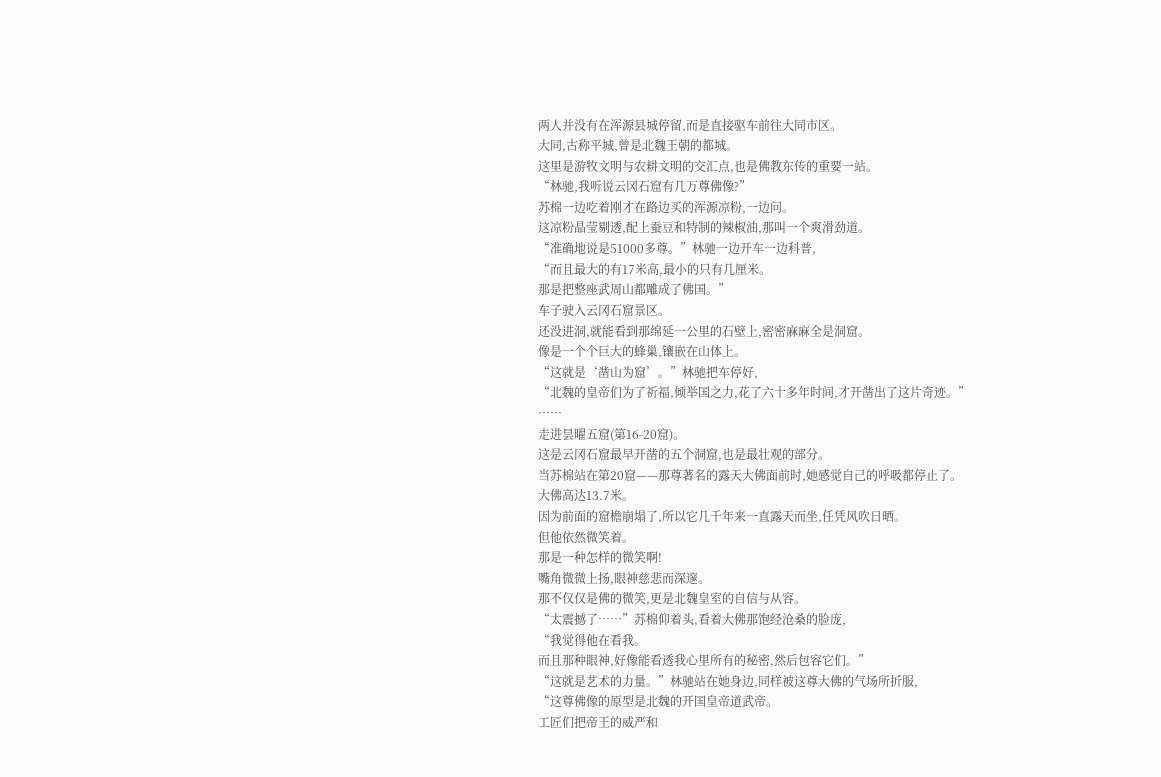两人并没有在浑源县城停留,而是直接驱车前往大同市区。
大同,古称平城,曾是北魏王朝的都城。
这里是游牧文明与农耕文明的交汇点,也是佛教东传的重要一站。
“林驰,我听说云冈石窟有几万尊佛像?”
苏棉一边吃着刚才在路边买的浑源凉粉,一边问。
这凉粉晶莹剔透,配上蚕豆和特制的辣椒油,那叫一个爽滑劲道。
“准确地说是51000多尊。”林驰一边开车一边科普,
“而且最大的有17米高,最小的只有几厘米。
那是把整座武周山都雕成了佛国。”
车子驶入云冈石窟景区。
还没进洞,就能看到那绵延一公里的石壁上,密密麻麻全是洞窟。
像是一个个巨大的蜂巢,镶嵌在山体上。
“这就是‘凿山为窟’。”林驰把车停好,
“北魏的皇帝们为了祈福,倾举国之力,花了六十多年时间,才开凿出了这片奇迹。”
……
走进昙曜五窟(第16-20窟)。
这是云冈石窟最早开凿的五个洞窟,也是最壮观的部分。
当苏棉站在第20窟——那尊著名的露天大佛面前时,她感觉自己的呼吸都停止了。
大佛高达13.7米。
因为前面的窟檐崩塌了,所以它几千年来一直露天而坐,任凭风吹日晒。
但他依然微笑着。
那是一种怎样的微笑啊!
嘴角微微上扬,眼神慈悲而深邃。
那不仅仅是佛的微笑,更是北魏皇室的自信与从容。
“太震撼了……”苏棉仰着头,看着大佛那饱经沧桑的脸庞,
“我觉得他在看我。
而且那种眼神,好像能看透我心里所有的秘密,然后包容它们。”
“这就是艺术的力量。”林驰站在她身边,同样被这尊大佛的气场所折服,
“这尊佛像的原型是北魏的开国皇帝道武帝。
工匠们把帝王的威严和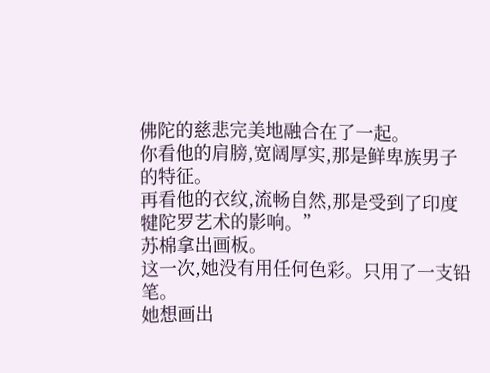佛陀的慈悲完美地融合在了一起。
你看他的肩膀,宽阔厚实,那是鲜卑族男子的特征。
再看他的衣纹,流畅自然,那是受到了印度犍陀罗艺术的影响。”
苏棉拿出画板。
这一次,她没有用任何色彩。只用了一支铅笔。
她想画出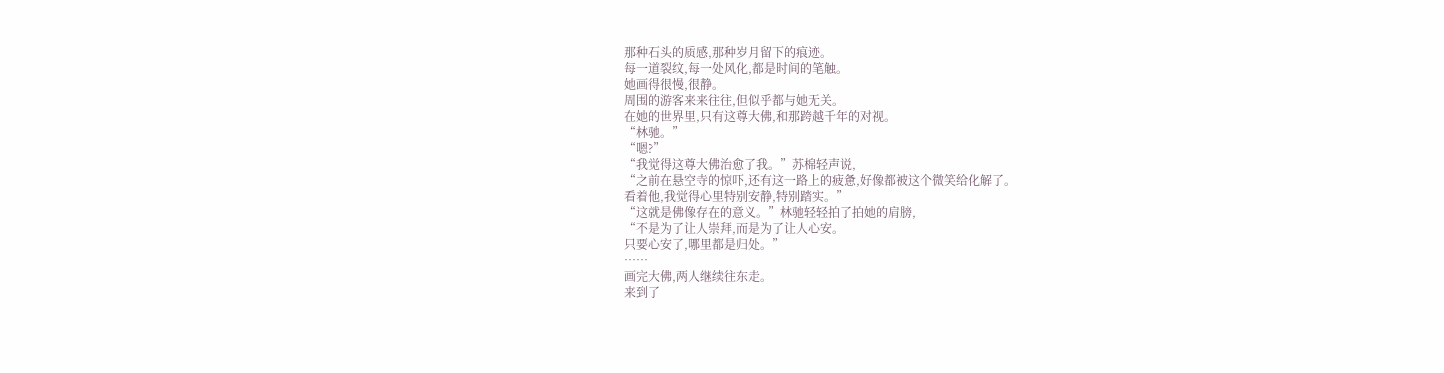那种石头的质感,那种岁月留下的痕迹。
每一道裂纹,每一处风化,都是时间的笔触。
她画得很慢,很静。
周围的游客来来往往,但似乎都与她无关。
在她的世界里,只有这尊大佛,和那跨越千年的对视。
“林驰。”
“嗯?”
“我觉得这尊大佛治愈了我。”苏棉轻声说,
“之前在悬空寺的惊吓,还有这一路上的疲惫,好像都被这个微笑给化解了。
看着他,我觉得心里特别安静,特别踏实。”
“这就是佛像存在的意义。”林驰轻轻拍了拍她的肩膀,
“不是为了让人崇拜,而是为了让人心安。
只要心安了,哪里都是归处。”
……
画完大佛,两人继续往东走。
来到了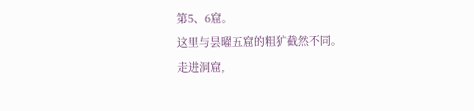第5、6窟。
这里与昙曜五窟的粗犷截然不同。
走进洞窟,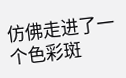仿佛走进了一个色彩斑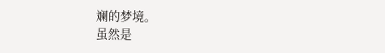斓的梦境。
虽然是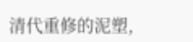清代重修的泥塑,